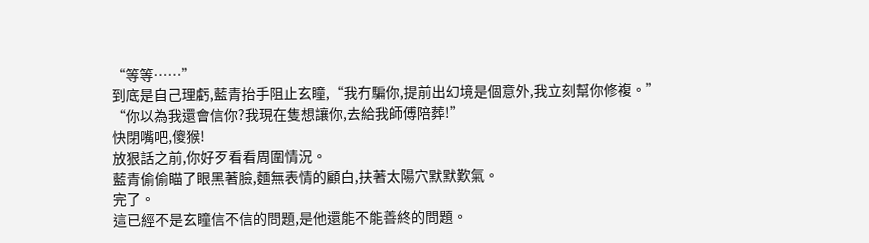“等等……”
到底是自己理虧,藍青抬手阻止玄瞳,“我冇騙你,提前出幻境是個意外,我立刻幫你修複。”
“你以為我還會信你?我現在隻想讓你,去給我師傅陪葬!”
快閉嘴吧,傻猴!
放狠話之前,你好歹看看周圍情況。
藍青偷偷瞄了眼黑著臉,麵無表情的顧白,扶著太陽穴默默歎氣。
完了。
這已經不是玄瞳信不信的問題,是他還能不能善終的問題。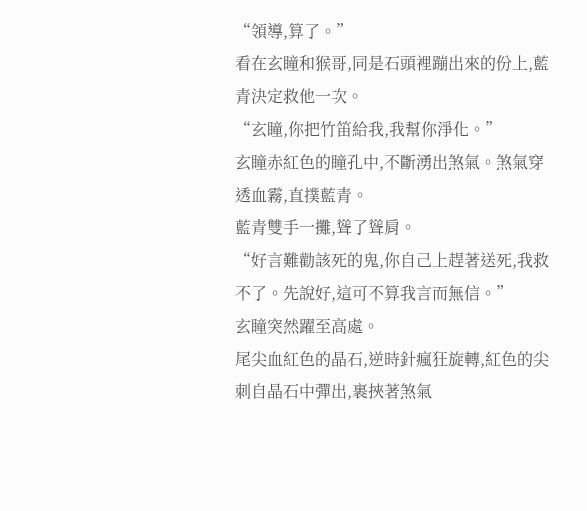“領導,算了。”
看在玄瞳和猴哥,同是石頭裡蹦出來的份上,藍青決定救他一次。
“玄瞳,你把竹笛給我,我幫你淨化。”
玄瞳赤紅色的瞳孔中,不斷湧出煞氣。煞氣穿透血霧,直撲藍青。
藍青雙手一攤,聳了聳肩。
“好言難勸該死的鬼,你自己上趕著送死,我救不了。先說好,這可不算我言而無信。”
玄瞳突然躍至高處。
尾尖血紅色的晶石,逆時針瘋狂旋轉,紅色的尖刺自晶石中彈出,裹挾著煞氣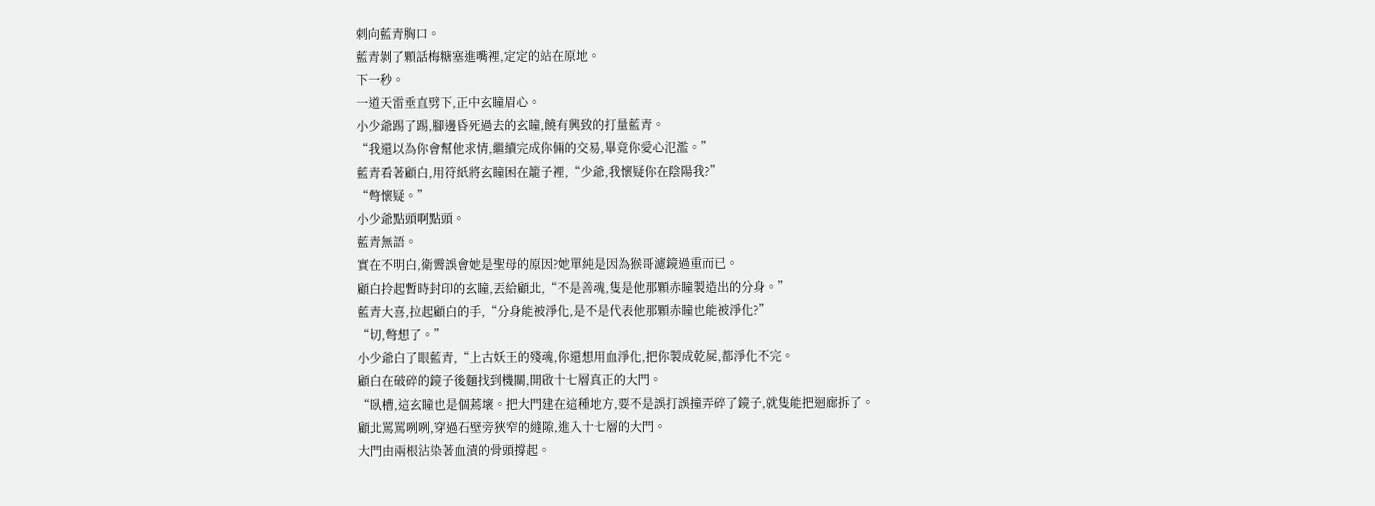刺向藍青胸口。
藍青剝了顆話梅糖塞進嘴裡,定定的站在原地。
下一秒。
一道天雷垂直劈下,正中玄瞳眉心。
小少爺踢了踢,腳邊昏死過去的玄瞳,饒有興致的打量藍青。
“我還以為你會幫他求情,繼續完成你倆的交易,畢竟你愛心氾濫。”
藍青看著顧白,用符紙將玄瞳困在籠子裡,“少爺,我懷疑你在陰陽我?”
“彆懷疑。”
小少爺點頭啊點頭。
藍青無語。
實在不明白,衛霽誤會她是聖母的原因?她單純是因為猴哥濾鏡過重而已。
顧白拎起暫時封印的玄瞳,丟給顧北,“不是善魂,隻是他那顆赤瞳製造出的分身。”
藍青大喜,拉起顧白的手,“分身能被淨化,是不是代表他那顆赤瞳也能被淨化?”
“切,彆想了。”
小少爺白了眼藍青,“上古妖王的殘魂,你還想用血淨化,把你製成乾屍,都淨化不完。
顧白在破碎的鏡子後麵找到機關,開啟十七層真正的大門。
“臥槽,這玄瞳也是個蔫壞。把大門建在這種地方,要不是誤打誤撞弄碎了鏡子,就隻能把迴廊拆了。
顧北罵罵咧咧,穿過石壁旁狹窄的縫隙,進入十七層的大門。
大門由兩根沾染著血漬的骨頭撐起。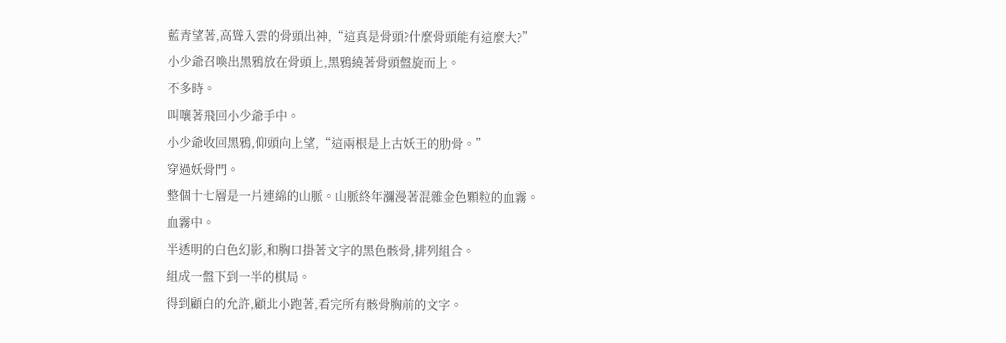藍青望著,高聳入雲的骨頭出神,“這真是骨頭?什麼骨頭能有這麼大?”
小少爺召喚出黑鴉放在骨頭上,黑鴉繞著骨頭盤旋而上。
不多時。
叫嚷著飛回小少爺手中。
小少爺收回黑鴉,仰頭向上望,“這兩根是上古妖王的肋骨。”
穿過妖骨門。
整個十七層是一片連綿的山脈。山脈終年瀰漫著混雜金色顆粒的血霧。
血霧中。
半透明的白色幻影,和胸口掛著文字的黑色骸骨,排列組合。
組成一盤下到一半的棋局。
得到顧白的允許,顧北小跑著,看完所有骸骨胸前的文字。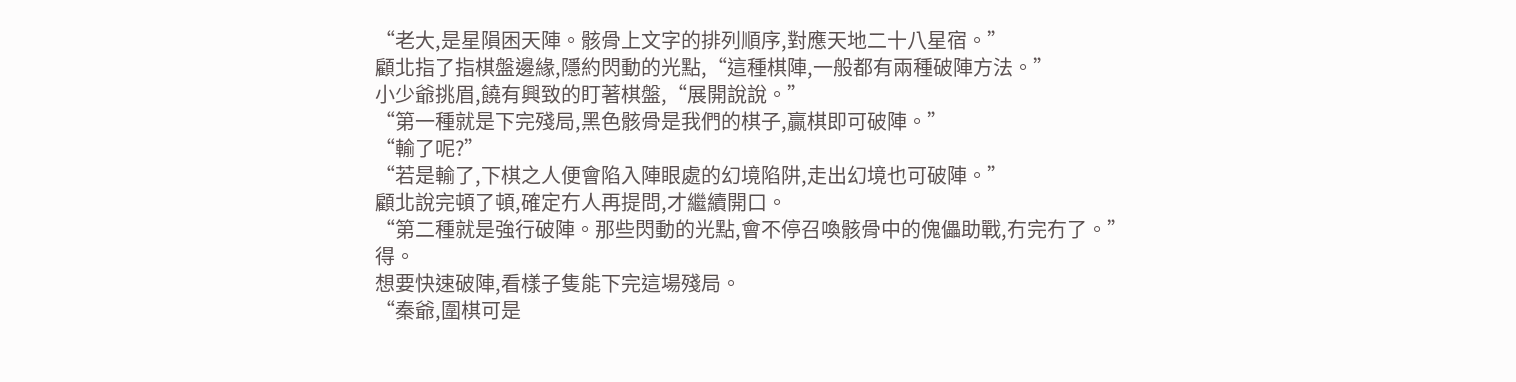“老大,是星隕困天陣。骸骨上文字的排列順序,對應天地二十八星宿。”
顧北指了指棋盤邊緣,隱約閃動的光點,“這種棋陣,一般都有兩種破陣方法。”
小少爺挑眉,饒有興致的盯著棋盤,“展開說說。”
“第一種就是下完殘局,黑色骸骨是我們的棋子,贏棋即可破陣。”
“輸了呢?”
“若是輸了,下棋之人便會陷入陣眼處的幻境陷阱,走出幻境也可破陣。”
顧北說完頓了頓,確定冇人再提問,才繼續開口。
“第二種就是強行破陣。那些閃動的光點,會不停召喚骸骨中的傀儡助戰,冇完冇了。”
得。
想要快速破陣,看樣子隻能下完這場殘局。
“秦爺,圍棋可是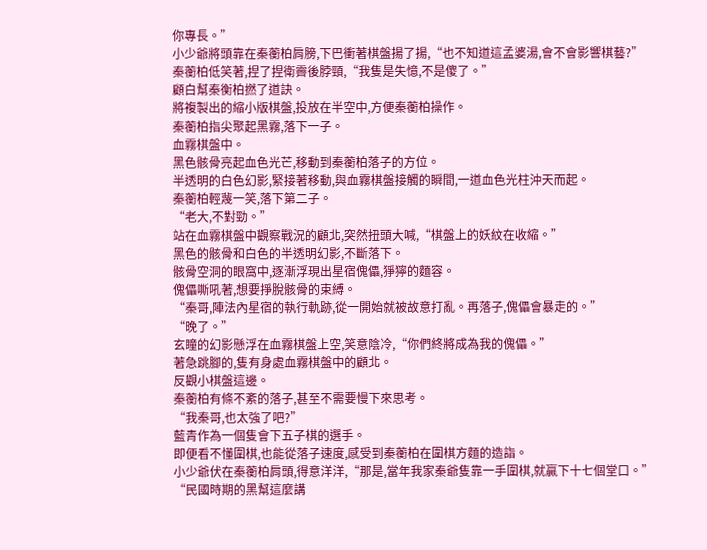你專長。”
小少爺將頭靠在秦蘅柏肩膀,下巴衝著棋盤揚了揚,“也不知道這孟婆湯,會不會影響棋藝?”
秦蘅柏低笑著,捏了捏衛霽後脖頸,“我隻是失憶,不是傻了。”
顧白幫秦衡柏撚了道訣。
將複製出的縮小版棋盤,投放在半空中,方便秦蘅柏操作。
秦蘅柏指尖聚起黑霧,落下一子。
血霧棋盤中。
黑色骸骨亮起血色光芒,移動到秦蘅柏落子的方位。
半透明的白色幻影,緊接著移動,與血霧棋盤接觸的瞬間,一道血色光柱沖天而起。
秦蘅柏輕蔑一笑,落下第二子。
“老大,不對勁。”
站在血霧棋盤中觀察戰況的顧北,突然扭頭大喊,“棋盤上的妖紋在收縮。”
黑色的骸骨和白色的半透明幻影,不斷落下。
骸骨空洞的眼窩中,逐漸浮現出星宿傀儡,猙獰的麵容。
傀儡嘶吼著,想要掙脫骸骨的束縛。
“秦哥,陣法內星宿的執行軌跡,從一開始就被故意打亂。再落子,傀儡會暴走的。”
“晚了。”
玄瞳的幻影懸浮在血霧棋盤上空,笑意陰冷,“你們終將成為我的傀儡。”
著急跳腳的,隻有身處血霧棋盤中的顧北。
反觀小棋盤這邊。
秦蘅柏有條不紊的落子,甚至不需要慢下來思考。
“我秦哥,也太強了吧?”
藍青作為一個隻會下五子棋的選手。
即便看不懂圍棋,也能從落子速度,感受到秦蘅柏在圍棋方麵的造詣。
小少爺伏在秦蘅柏肩頭,得意洋洋,“那是,當年我家秦爺隻靠一手圍棋,就贏下十七個堂口。”
“民國時期的黑幫這麼講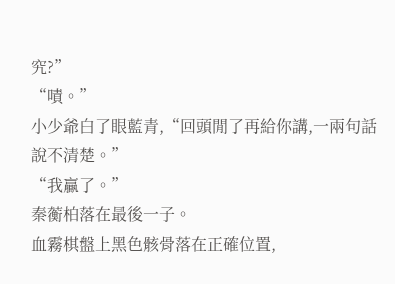究?”
“嘖。”
小少爺白了眼藍青,“回頭閒了再給你講,一兩句話說不清楚。”
“我贏了。”
秦蘅柏落在最後一子。
血霧棋盤上黑色骸骨落在正確位置,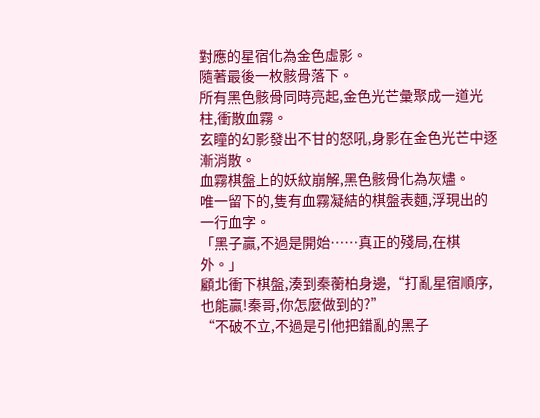對應的星宿化為金色虛影。
隨著最後一枚骸骨落下。
所有黑色骸骨同時亮起,金色光芒彙聚成一道光柱,衝散血霧。
玄瞳的幻影發出不甘的怒吼,身影在金色光芒中逐漸消散。
血霧棋盤上的妖紋崩解,黑色骸骨化為灰燼。
唯一留下的,隻有血霧凝結的棋盤表麵,浮現出的一行血字。
「黑子贏,不過是開始……真正的殘局,在棋外。」
顧北衝下棋盤,湊到秦蘅柏身邊,“打亂星宿順序,也能贏!秦哥,你怎麼做到的?”
“不破不立,不過是引他把錯亂的黑子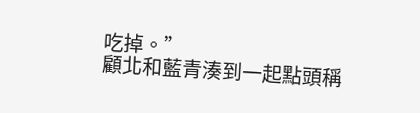吃掉。”
顧北和藍青湊到一起點頭稱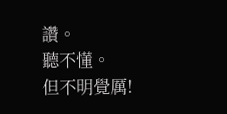讚。
聽不懂。
但不明覺厲!